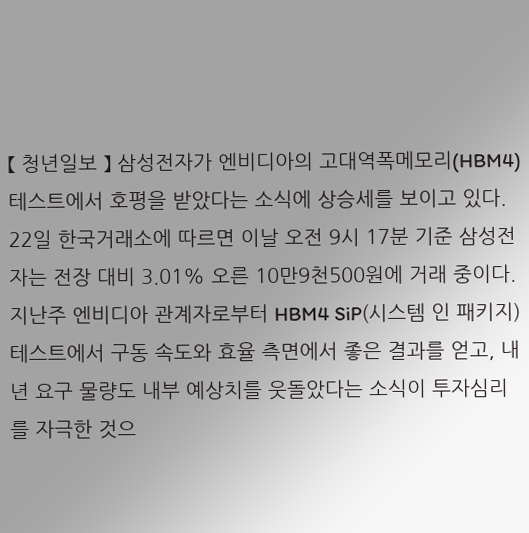【 청년일보 】 삼성전자가 엔비디아의 고대역폭메모리(HBM4) 테스트에서 호평을 받았다는 소식에 상승세를 보이고 있다. 22일 한국거래소에 따르면 이날 오전 9시 17분 기준 삼성전자는 전장 대비 3.01% 오른 10만9천500원에 거래 중이다. 지난주 엔비디아 관계자로부터 HBM4 SiP(시스템 인 패키지) 테스트에서 구동 속도와 효율 측면에서 좋은 결과를 얻고, 내년 요구 물량도 내부 예상치를 웃돌았다는 소식이 투자심리를 자극한 것으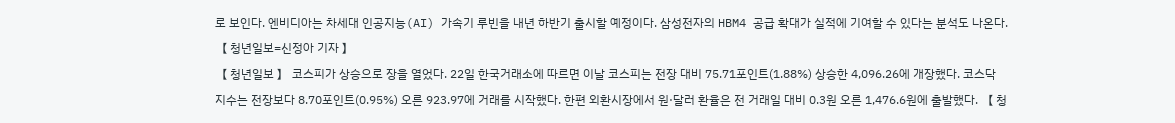로 보인다. 엔비디아는 차세대 인공지능(AI) 가속기 루빈을 내년 하반기 출시할 예정이다. 삼성전자의 HBM4 공급 확대가 실적에 기여할 수 있다는 분석도 나온다. 【 청년일보=신정아 기자 】
【 청년일보 】 코스피가 상승으로 장을 열었다. 22일 한국거래소에 따르면 이날 코스피는 전장 대비 75.71포인트(1.88%) 상승한 4,096.26에 개장했다. 코스닥 지수는 전장보다 8.70포인트(0.95%) 오른 923.97에 거래를 시작했다. 한편 외환시장에서 원·달러 환율은 전 거래일 대비 0.3원 오른 1,476.6원에 출발했다. 【 청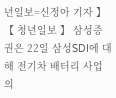년일보=신정아 기자 】
【 청년일보 】 삼성증권은 22일 삼성SDI에 대해 전기차 배터리 사업의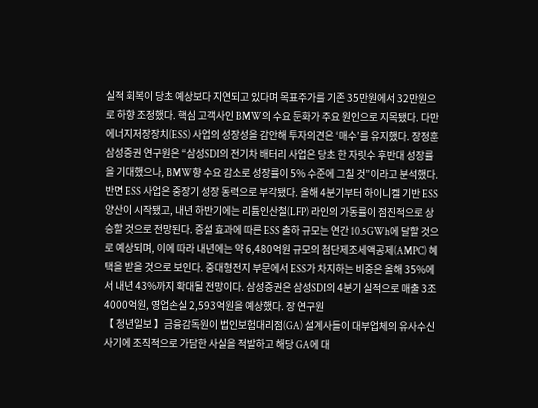실적 회복이 당초 예상보다 지연되고 있다며 목표주가를 기존 35만원에서 32만원으로 하향 조정했다. 핵심 고객사인 BMW의 수요 둔화가 주요 원인으로 지목됐다. 다만 에너지저장장치(ESS) 사업의 성장성을 감안해 투자의견은 ‘매수’를 유지했다. 장정훈 삼성증권 연구원은 “삼성SDI의 전기차 배터리 사업은 당초 한 자릿수 후반대 성장률을 기대했으나, BMW향 수요 감소로 성장률이 5% 수준에 그칠 것”이라고 분석했다. 반면 ESS 사업은 중장기 성장 동력으로 부각됐다. 올해 4분기부터 하이니켈 기반 ESS 양산이 시작됐고, 내년 하반기에는 리튬인산철(LFP) 라인의 가동률이 점진적으로 상승할 것으로 전망된다. 증설 효과에 따른 ESS 출하 규모는 연간 10.5GWh에 달할 것으로 예상되며, 이에 따라 내년에는 약 6,480억원 규모의 첨단제조세액공제(AMPC) 혜택을 받을 것으로 보인다. 중대형전지 부문에서 ESS가 차지하는 비중은 올해 35%에서 내년 43%까지 확대될 전망이다. 삼성증권은 삼성SDI의 4분기 실적으로 매출 3조4000억원, 영업손실 2,593억원을 예상했다. 장 연구원
【 청년일보 】금융감독원이 법인보험대리점(GA) 설계사들이 대부업체의 유사수신 사기에 조직적으로 가담한 사실을 적발하고 해당 GA에 대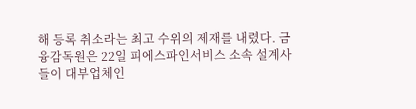해 등록 취소라는 최고 수위의 제재를 내렸다. 금융감독원은 22일 피에스파인서비스 소속 설계사들이 대부업체인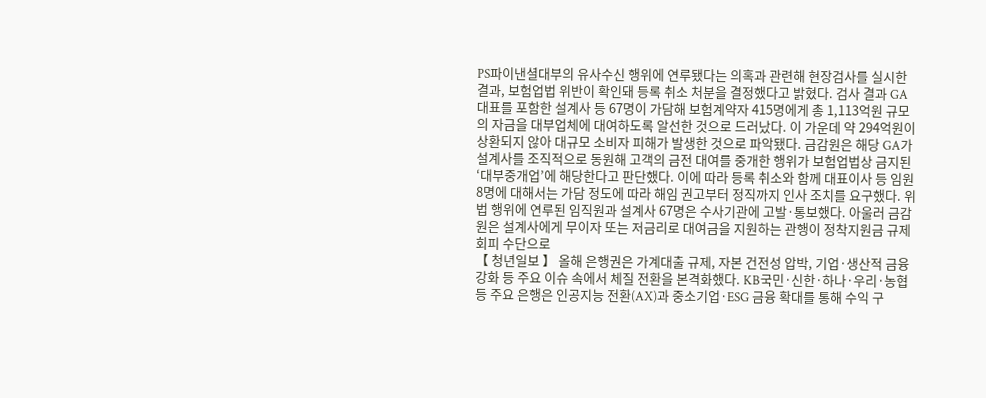PS파이낸셜대부의 유사수신 행위에 연루됐다는 의혹과 관련해 현장검사를 실시한 결과, 보험업법 위반이 확인돼 등록 취소 처분을 결정했다고 밝혔다. 검사 결과 GA 대표를 포함한 설계사 등 67명이 가담해 보험계약자 415명에게 총 1,113억원 규모의 자금을 대부업체에 대여하도록 알선한 것으로 드러났다. 이 가운데 약 294억원이 상환되지 않아 대규모 소비자 피해가 발생한 것으로 파악됐다. 금감원은 해당 GA가 설계사를 조직적으로 동원해 고객의 금전 대여를 중개한 행위가 보험업법상 금지된 ‘대부중개업’에 해당한다고 판단했다. 이에 따라 등록 취소와 함께 대표이사 등 임원 8명에 대해서는 가담 정도에 따라 해임 권고부터 정직까지 인사 조치를 요구했다. 위법 행위에 연루된 임직원과 설계사 67명은 수사기관에 고발·통보했다. 아울러 금감원은 설계사에게 무이자 또는 저금리로 대여금을 지원하는 관행이 정착지원금 규제 회피 수단으로
【 청년일보 】 올해 은행권은 가계대출 규제, 자본 건전성 압박, 기업·생산적 금융 강화 등 주요 이슈 속에서 체질 전환을 본격화했다. KB국민·신한·하나·우리·농협 등 주요 은행은 인공지능 전환(AX)과 중소기업·ESG 금융 확대를 통해 수익 구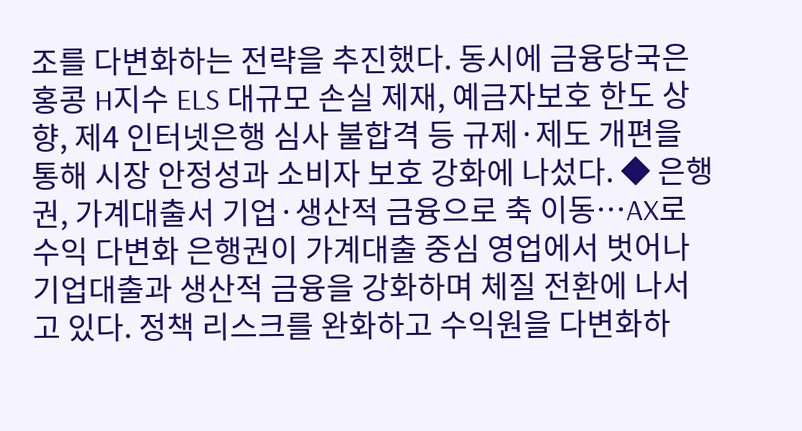조를 다변화하는 전략을 추진했다. 동시에 금융당국은 홍콩 H지수 ELS 대규모 손실 제재, 예금자보호 한도 상향, 제4 인터넷은행 심사 불합격 등 규제·제도 개편을 통해 시장 안정성과 소비자 보호 강화에 나섰다. ◆ 은행권, 가계대출서 기업·생산적 금융으로 축 이동…AX로 수익 다변화 은행권이 가계대출 중심 영업에서 벗어나 기업대출과 생산적 금융을 강화하며 체질 전환에 나서고 있다. 정책 리스크를 완화하고 수익원을 다변화하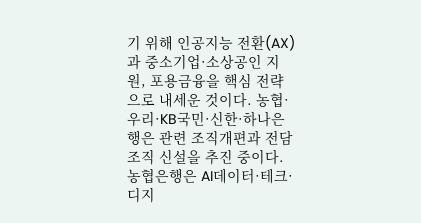기 위해 인공지능 전환(AX)과 중소기업·소상공인 지원, 포용금융을 핵심 전략으로 내세운 것이다. 농협·우리·KB국민·신한·하나은행은 관련 조직개편과 전담조직 신설을 추진 중이다. 농협은행은 AI데이터·테크·디지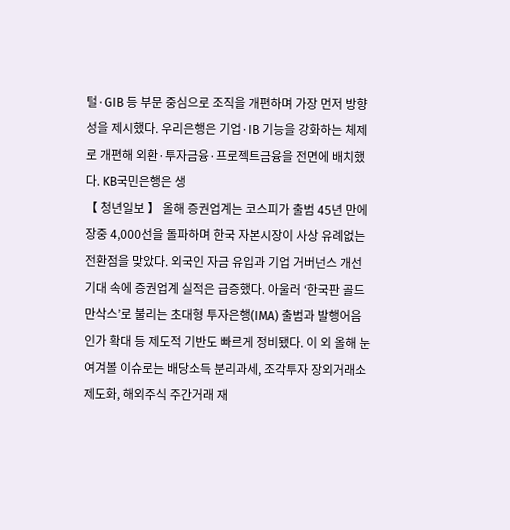털·GIB 등 부문 중심으로 조직을 개편하며 가장 먼저 방향성을 제시했다. 우리은행은 기업·IB 기능을 강화하는 체제로 개편해 외환·투자금융·프로젝트금융을 전면에 배치했다. KB국민은행은 생
【 청년일보 】 올해 증권업계는 코스피가 출범 45년 만에 장중 4,000선을 돌파하며 한국 자본시장이 사상 유례없는 전환점을 맞았다. 외국인 자금 유입과 기업 거버넌스 개선 기대 속에 증권업계 실적은 급증했다. 아울러 ‘한국판 골드만삭스’로 불리는 초대형 투자은행(IMA) 출범과 발행어음 인가 확대 등 제도적 기반도 빠르게 정비됐다. 이 외 올해 눈여겨볼 이슈로는 배당소득 분리과세, 조각투자 장외거래소 제도화, 해외주식 주간거래 재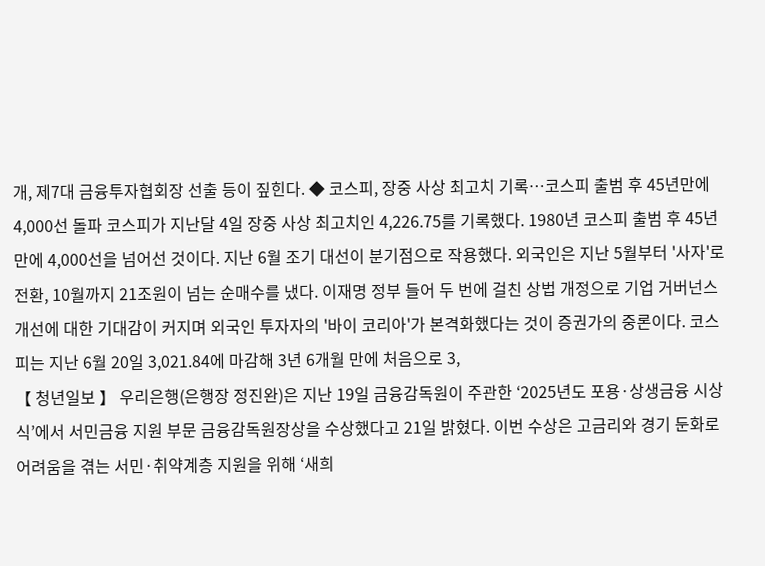개, 제7대 금융투자협회장 선출 등이 짚힌다. ◆ 코스피, 장중 사상 최고치 기록…코스피 출범 후 45년만에 4,000선 돌파 코스피가 지난달 4일 장중 사상 최고치인 4,226.75를 기록했다. 1980년 코스피 출범 후 45년만에 4,000선을 넘어선 것이다. 지난 6월 조기 대선이 분기점으로 작용했다. 외국인은 지난 5월부터 '사자'로 전환, 10월까지 21조원이 넘는 순매수를 냈다. 이재명 정부 들어 두 번에 걸친 상법 개정으로 기업 거버넌스 개선에 대한 기대감이 커지며 외국인 투자자의 '바이 코리아'가 본격화했다는 것이 증권가의 중론이다. 코스피는 지난 6월 20일 3,021.84에 마감해 3년 6개월 만에 처음으로 3,
【 청년일보 】 우리은행(은행장 정진완)은 지난 19일 금융감독원이 주관한 ‘2025년도 포용·상생금융 시상식’에서 서민금융 지원 부문 금융감독원장상을 수상했다고 21일 밝혔다. 이번 수상은 고금리와 경기 둔화로 어려움을 겪는 서민·취약계층 지원을 위해 ‘새희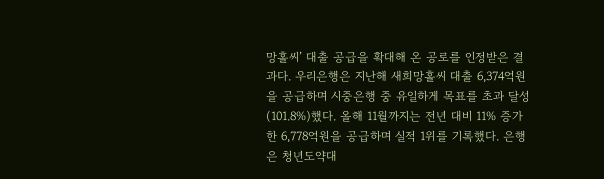망홀씨’ 대출 공급을 확대해 온 공로를 인정받은 결과다. 우리은행은 지난해 새희망홀씨 대출 6,374억원을 공급하며 시중은행 중 유일하게 목표를 초과 달성(101.8%)했다. 올해 11월까지는 전년 대비 11% 증가한 6,778억원을 공급하며 실적 1위를 기록했다. 은행은 청년도약대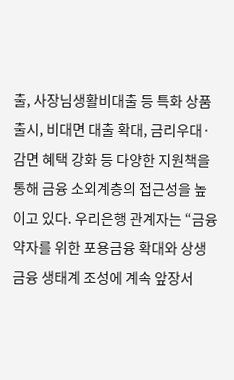출, 사장님생활비대출 등 특화 상품 출시, 비대면 대출 확대, 금리우대·감면 혜택 강화 등 다양한 지원책을 통해 금융 소외계층의 접근성을 높이고 있다. 우리은행 관계자는 “금융 약자를 위한 포용금융 확대와 상생금융 생태계 조성에 계속 앞장서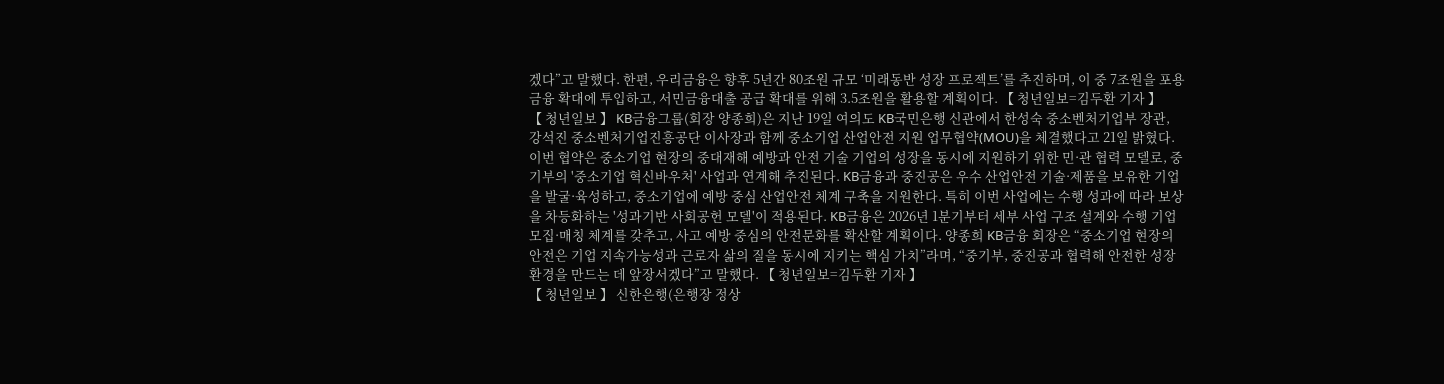겠다”고 말했다. 한편, 우리금융은 향후 5년간 80조원 규모 ‘미래동반 성장 프로젝트’를 추진하며, 이 중 7조원을 포용금융 확대에 투입하고, 서민금융대출 공급 확대를 위해 3.5조원을 활용할 계획이다. 【 청년일보=김두환 기자 】
【 청년일보 】 KB금융그룹(회장 양종희)은 지난 19일 여의도 KB국민은행 신관에서 한성숙 중소벤처기업부 장관, 강석진 중소벤처기업진흥공단 이사장과 함께 중소기업 산업안전 지원 업무협약(MOU)을 체결했다고 21일 밝혔다. 이번 협약은 중소기업 현장의 중대재해 예방과 안전 기술 기업의 성장을 동시에 지원하기 위한 민·관 협력 모델로, 중기부의 '중소기업 혁신바우처' 사업과 연계해 추진된다. KB금융과 중진공은 우수 산업안전 기술·제품을 보유한 기업을 발굴·육성하고, 중소기업에 예방 중심 산업안전 체계 구축을 지원한다. 특히 이번 사업에는 수행 성과에 따라 보상을 차등화하는 '성과기반 사회공헌 모델'이 적용된다. KB금융은 2026년 1분기부터 세부 사업 구조 설계와 수행 기업 모집·매칭 체계를 갖추고, 사고 예방 중심의 안전문화를 확산할 계획이다. 양종희 KB금융 회장은 “중소기업 현장의 안전은 기업 지속가능성과 근로자 삶의 질을 동시에 지키는 핵심 가치”라며, “중기부, 중진공과 협력해 안전한 성장 환경을 만드는 데 앞장서겠다”고 말했다. 【 청년일보=김두환 기자 】
【 청년일보 】 신한은행(은행장 정상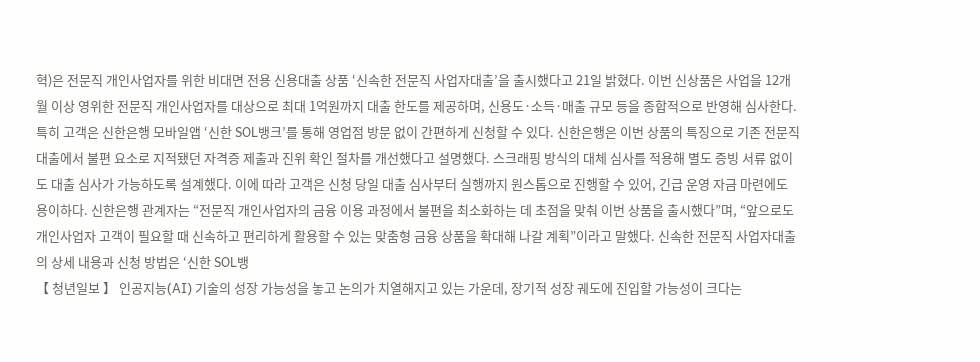혁)은 전문직 개인사업자를 위한 비대면 전용 신용대출 상품 ‘신속한 전문직 사업자대출’을 출시했다고 21일 밝혔다. 이번 신상품은 사업을 12개월 이상 영위한 전문직 개인사업자를 대상으로 최대 1억원까지 대출 한도를 제공하며, 신용도·소득·매출 규모 등을 종합적으로 반영해 심사한다. 특히 고객은 신한은행 모바일앱 ‘신한 SOL뱅크’를 통해 영업점 방문 없이 간편하게 신청할 수 있다. 신한은행은 이번 상품의 특징으로 기존 전문직 대출에서 불편 요소로 지적됐던 자격증 제출과 진위 확인 절차를 개선했다고 설명했다. 스크래핑 방식의 대체 심사를 적용해 별도 증빙 서류 없이도 대출 심사가 가능하도록 설계했다. 이에 따라 고객은 신청 당일 대출 심사부터 실행까지 원스톱으로 진행할 수 있어, 긴급 운영 자금 마련에도 용이하다. 신한은행 관계자는 “전문직 개인사업자의 금융 이용 과정에서 불편을 최소화하는 데 초점을 맞춰 이번 상품을 출시했다”며, “앞으로도 개인사업자 고객이 필요할 때 신속하고 편리하게 활용할 수 있는 맞춤형 금융 상품을 확대해 나갈 계획”이라고 말했다. 신속한 전문직 사업자대출의 상세 내용과 신청 방법은 ‘신한 SOL뱅
【 청년일보 】 인공지능(AI) 기술의 성장 가능성을 놓고 논의가 치열해지고 있는 가운데, 장기적 성장 궤도에 진입할 가능성이 크다는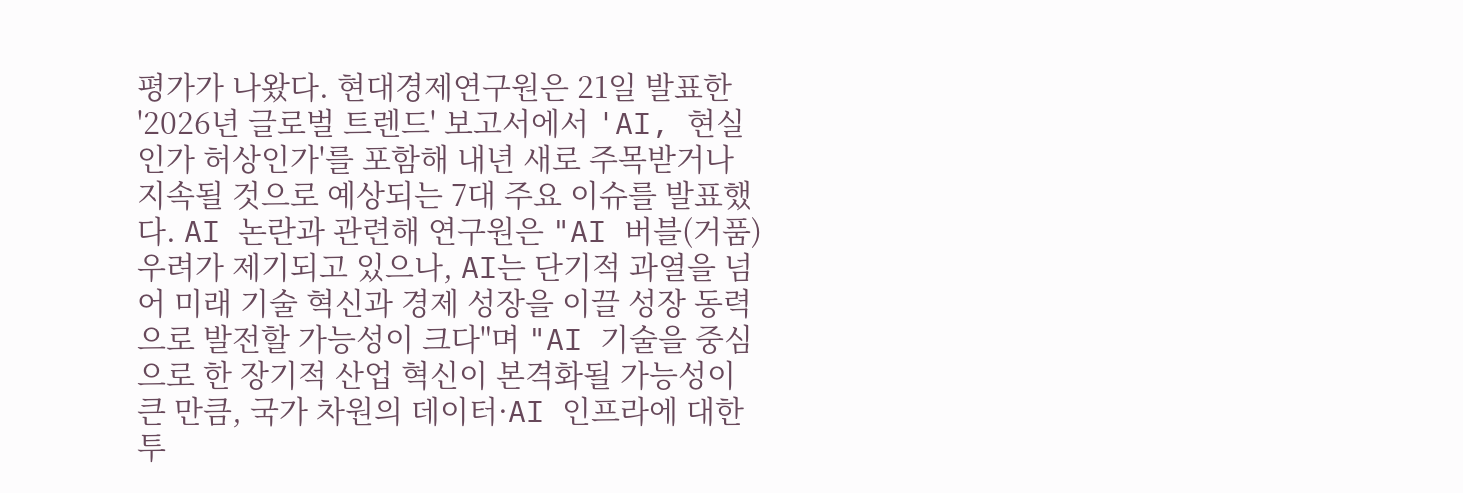평가가 나왔다. 현대경제연구원은 21일 발표한 '2026년 글로벌 트렌드' 보고서에서 'AI, 현실인가 허상인가'를 포함해 내년 새로 주목받거나 지속될 것으로 예상되는 7대 주요 이슈를 발표했다. AI 논란과 관련해 연구원은 "AI 버블(거품) 우려가 제기되고 있으나, AI는 단기적 과열을 넘어 미래 기술 혁신과 경제 성장을 이끌 성장 동력으로 발전할 가능성이 크다"며 "AI 기술을 중심으로 한 장기적 산업 혁신이 본격화될 가능성이 큰 만큼, 국가 차원의 데이터·AI 인프라에 대한 투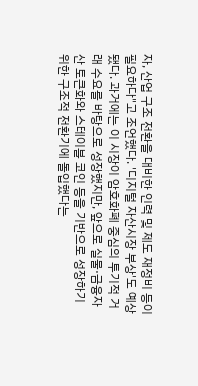자, 산업 구조 전환을 대비한 인력 및 제도 재정비 등이 필요하다"고 조언했다. '디지털 자산시장 부상'도 예상됐다. 과거에는 이 시장이 암호화폐 중심의 투기적 거래 수요를 바탕으로 성장했지만, 앞으로 실물·금융자산 토큰화와 스테이블 코인 등을 기반으로 성장하기 위한 구조적 전환기에 돌입했다는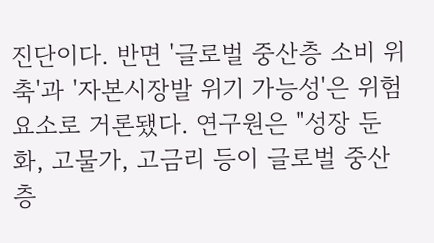진단이다. 반면 '글로벌 중산층 소비 위축'과 '자본시장발 위기 가능성'은 위험 요소로 거론됐다. 연구원은 "성장 둔화, 고물가, 고금리 등이 글로벌 중산층